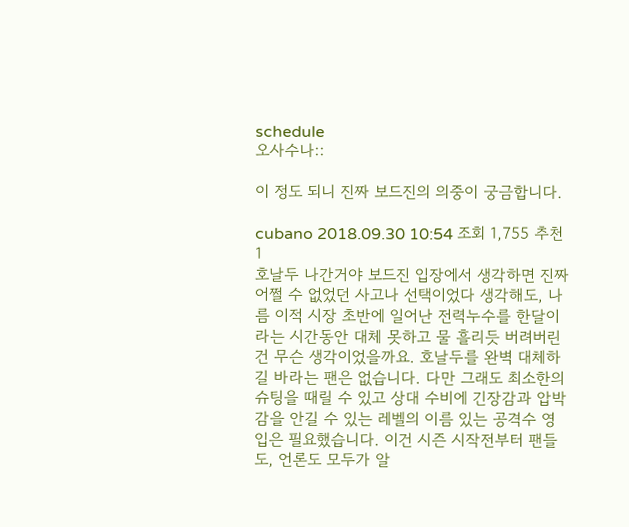schedule
오사수나::

이 정도 되니 진짜 보드진의 의중이 궁금합니다.

cubano 2018.09.30 10:54 조회 1,755 추천 1
호날두 나간거야 보드진 입장에서 생각하면 진짜 어쩔 수 없었던 사고나 선택이었다 생각해도, 나름 이적 시장 초반에 일어난 전력누수를 한달이라는 시간동안 대체 못하고 물 흘리듯 버려버린건 무슨 생각이었을까요. 호날두를 완벽 대체하길 바라는 팬은 없습니다. 다만 그래도 최소한의 슈팅을 때릴 수 있고 상대 수비에 긴장감과 압박감을 안길 수 있는 레벨의 이름 있는 공격수 영입은 필요했습니다. 이건 시즌 시작전부터 팬들도, 언론도 모두가 알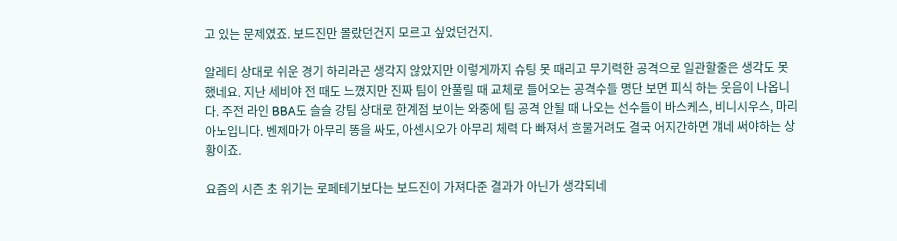고 있는 문제였죠. 보드진만 몰랐던건지 모르고 싶었던건지.

알레티 상대로 쉬운 경기 하리라곤 생각지 않았지만 이렇게까지 슈팅 못 때리고 무기력한 공격으로 일관할줄은 생각도 못했네요. 지난 세비야 전 때도 느꼈지만 진짜 팀이 안풀릴 때 교체로 들어오는 공격수들 명단 보면 피식 하는 웃음이 나옵니다. 주전 라인 BBA도 슬슬 강팀 상대로 한계점 보이는 와중에 팀 공격 안될 때 나오는 선수들이 바스케스, 비니시우스, 마리아노입니다. 벤제마가 아무리 똥을 싸도, 아센시오가 아무리 체력 다 빠져서 흐물거려도 결국 어지간하면 걔네 써야하는 상황이죠.

요즘의 시즌 초 위기는 로페테기보다는 보드진이 가져다준 결과가 아닌가 생각되네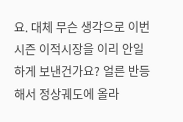요. 대체 무슨 생각으로 이번 시즌 이적시장을 이리 안일하게 보낸건가요? 얼른 반등해서 정상궤도에 올라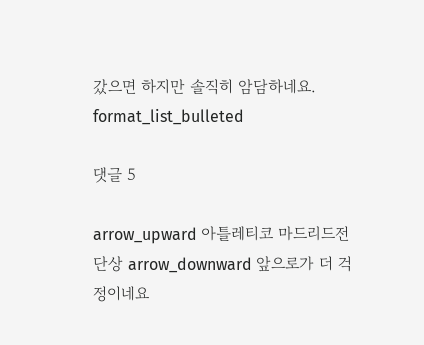갔으면 하지만 솔직히 암담하네요.
format_list_bulleted

댓글 5

arrow_upward 아틀레티코 마드리드전 단상 arrow_downward 앞으로가 더 걱정이네요